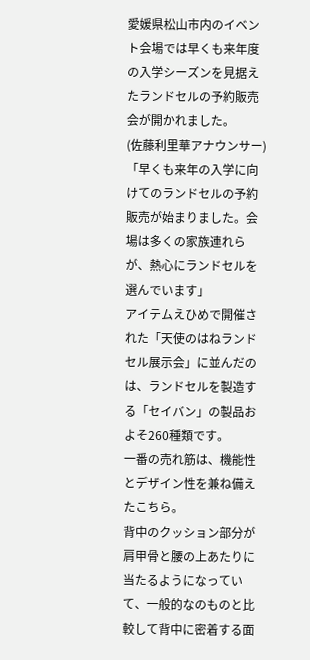愛媛県松山市内のイベント会場では早くも来年度の入学シーズンを見据えたランドセルの予約販売会が開かれました。
(佐藤利里華アナウンサー)
「早くも来年の入学に向けてのランドセルの予約販売が始まりました。会場は多くの家族連れらが、熱心にランドセルを選んでいます」
アイテムえひめで開催された「天使のはねランドセル展示会」に並んだのは、ランドセルを製造する「セイバン」の製品およそ260種類です。
一番の売れ筋は、機能性とデザイン性を兼ね備えたこちら。
背中のクッション部分が肩甲骨と腰の上あたりに当たるようになっていて、一般的なのものと比較して背中に密着する面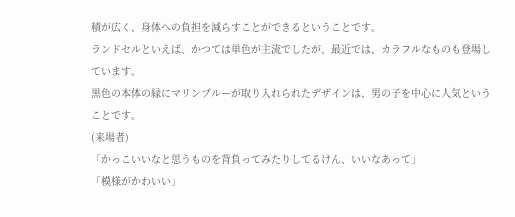積が広く、身体への負担を減らすことができるということです。
ランドセルといえば、かつては単色が主流でしたが、最近では、カラフルなものも登場しています。
黒色の本体の縁にマリンブルーが取り入れられたデザインは、男の子を中心に人気ということです。
(来場者)
「かっこいいなと思うものを背負ってみたりしてるけん、いいなあって」
「模様がかわいい」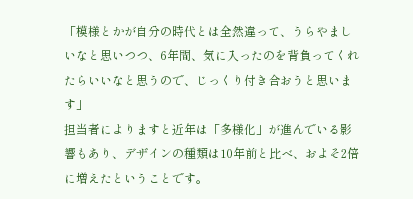「模様とかが自分の時代とは全然違って、うらやましいなと思いつつ、6年間、気に入ったのを背負ってくれたらいいなと思うので、じっくり付き合おうと思います」
担当者によりますと近年は「多様化」が進んでいる影響もあり、デザインの種類は10年前と比べ、およそ2倍に増えたということです。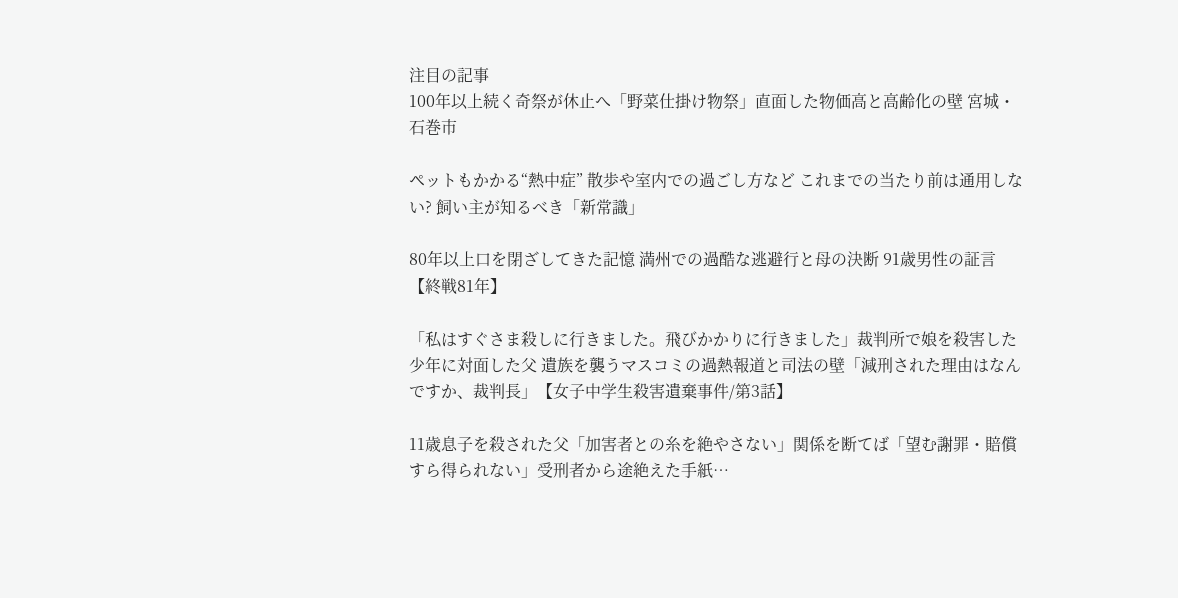注目の記事
100年以上続く奇祭が休止へ「野菜仕掛け物祭」直面した物価高と高齢化の壁 宮城・石巻市

ペットもかかる“熱中症” 散歩や室内での過ごし方など これまでの当たり前は通用しない? 飼い主が知るべき「新常識」

80年以上口を閉ざしてきた記憶 満州での過酷な逃避行と母の決断 91歳男性の証言【終戦81年】

「私はすぐさま殺しに行きました。飛びかかりに行きました」裁判所で娘を殺害した少年に対面した父 遺族を襲うマスコミの過熱報道と司法の壁「減刑された理由はなんですか、裁判長」【女子中学生殺害遺棄事件/第3話】

11歳息子を殺された父「加害者との糸を絶やさない」関係を断てば「望む謝罪・賠償すら得られない」受刑者から途絶えた手紙…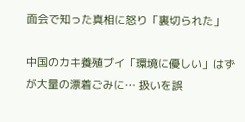面会で知った真相に怒り「裏切られた」

中国のカキ養殖ブイ「環境に優しい」はずが大量の漂着ごみに… 扱いを誤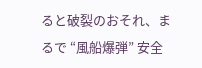ると破裂のおそれ、まるで “風船爆弾” 安全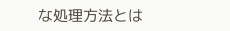な処理方法とは